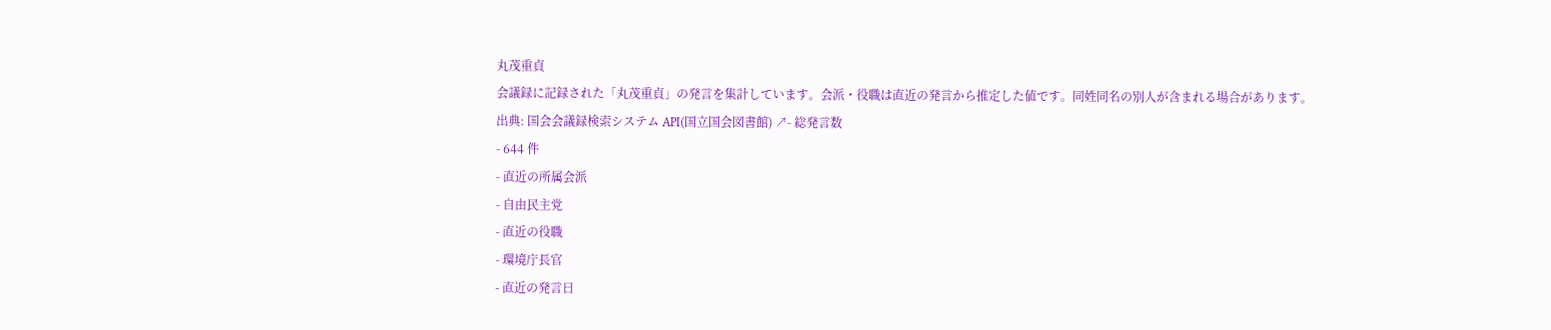丸茂重貞
会議録に記録された「丸茂重貞」の発言を集計しています。会派・役職は直近の発言から推定した値です。同姓同名の別人が含まれる場合があります。
出典: 国会会議録検索システム API(国立国会図書館) ↗- 総発言数
- 644 件
- 直近の所属会派
- 自由民主党
- 直近の役職
- 環境庁長官
- 直近の発言日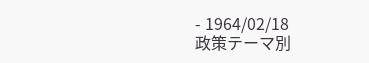- 1964/02/18
政策テーマ別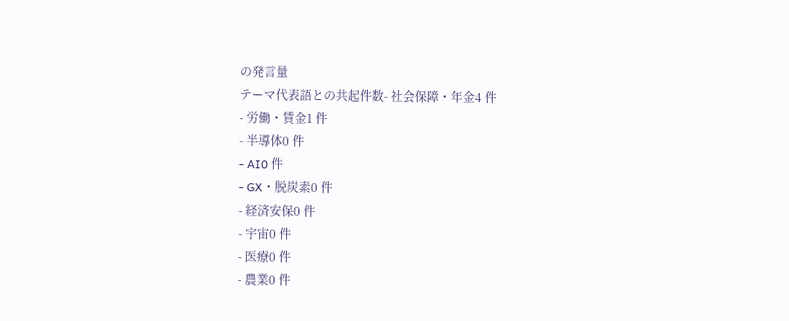の発言量
テーマ代表語との共起件数- 社会保障・年金4 件
- 労働・賃金1 件
- 半導体0 件
- AI0 件
- GX・脱炭素0 件
- 経済安保0 件
- 宇宙0 件
- 医療0 件
- 農業0 件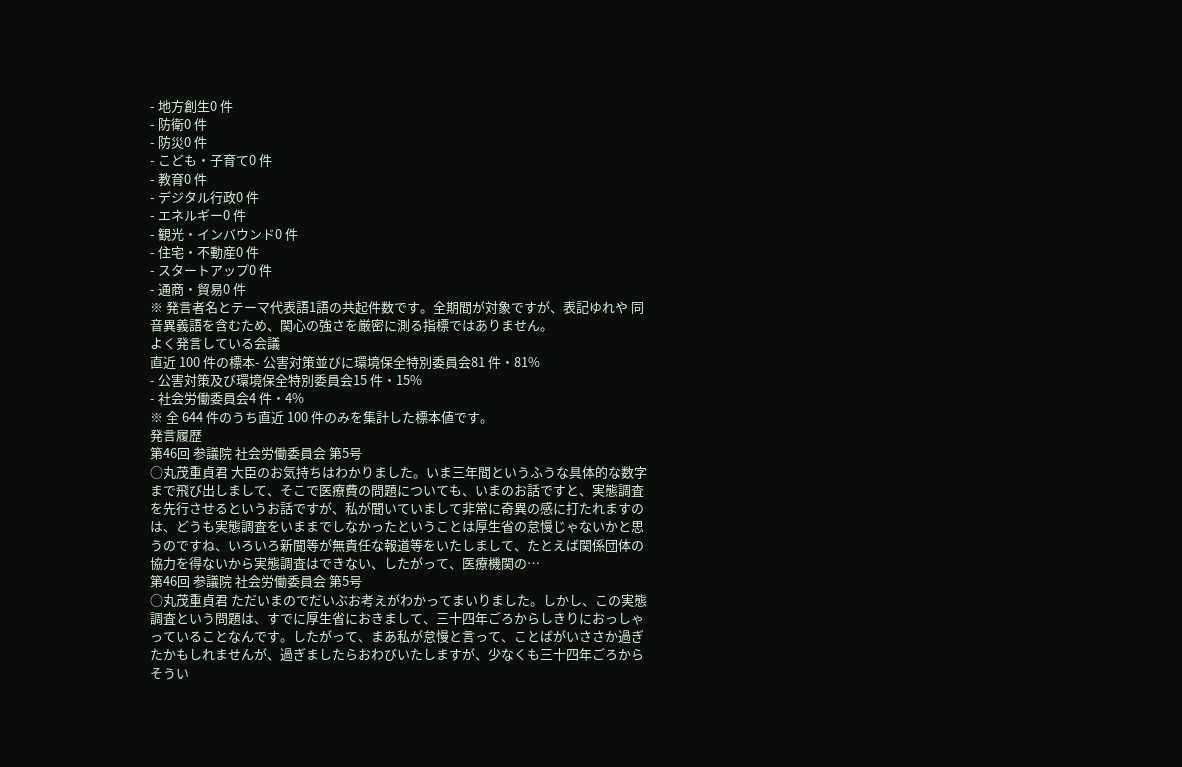- 地方創生0 件
- 防衛0 件
- 防災0 件
- こども・子育て0 件
- 教育0 件
- デジタル行政0 件
- エネルギー0 件
- 観光・インバウンド0 件
- 住宅・不動産0 件
- スタートアップ0 件
- 通商・貿易0 件
※ 発言者名とテーマ代表語1語の共起件数です。全期間が対象ですが、表記ゆれや 同音異義語を含むため、関心の強さを厳密に測る指標ではありません。
よく発言している会議
直近 100 件の標本- 公害対策並びに環境保全特別委員会81 件・81%
- 公害対策及び環境保全特別委員会15 件・15%
- 社会労働委員会4 件・4%
※ 全 644 件のうち直近 100 件のみを集計した標本値です。
発言履歴
第46回 参議院 社会労働委員会 第5号
○丸茂重貞君 大臣のお気持ちはわかりました。いま三年間というふうな具体的な数字まで飛び出しまして、そこで医療費の問題についても、いまのお話ですと、実態調査を先行させるというお話ですが、私が聞いていまして非常に奇異の感に打たれますのは、どうも実態調査をいままでしなかったということは厚生省の怠慢じゃないかと思うのですね、いろいろ新聞等が無責任な報道等をいたしまして、たとえば関係団体の協力を得ないから実態調査はできない、したがって、医療機関の…
第46回 参議院 社会労働委員会 第5号
○丸茂重貞君 ただいまのでだいぶお考えがわかってまいりました。しかし、この実態調査という問題は、すでに厚生省におきまして、三十四年ごろからしきりにおっしゃっていることなんです。したがって、まあ私が怠慢と言って、ことばがいささか過ぎたかもしれませんが、過ぎましたらおわびいたしますが、少なくも三十四年ごろからそうい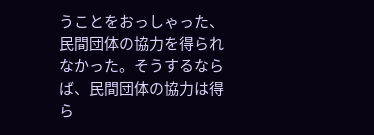うことをおっしゃった、民間団体の協力を得られなかった。そうするならば、民間団体の協力は得ら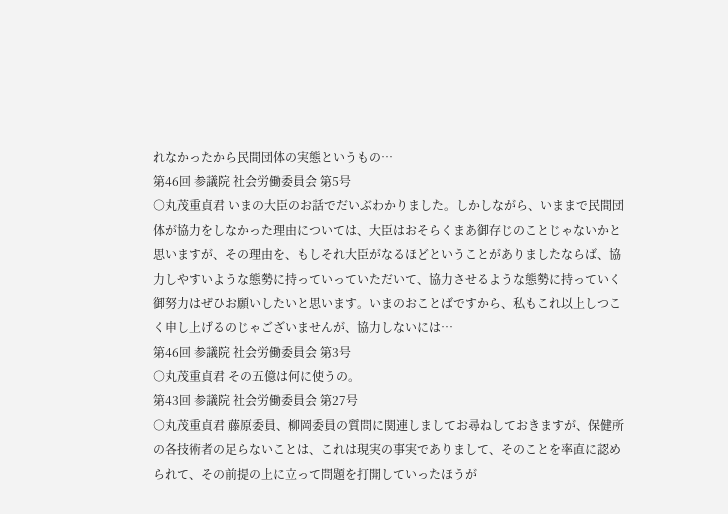れなかったから民間団体の実態というもの…
第46回 参議院 社会労働委員会 第5号
○丸茂重貞君 いまの大臣のお話でだいぶわかりました。しかしながら、いままで民間団体が協力をしなかった理由については、大臣はおそらくまあ御存じのことじゃないかと思いますが、その理由を、もしそれ大臣がなるほどということがありましたならば、協力しやすいような態勢に持っていっていただいて、協力させるような態勢に持っていく御努力はぜひお願いしたいと思います。いまのおことばですから、私もこれ以上しつこく申し上げるのじゃございませんが、協力しないには…
第46回 参議院 社会労働委員会 第3号
○丸茂重貞君 その五億は何に使うの。
第43回 参議院 社会労働委員会 第27号
○丸茂重貞君 藤原委員、柳岡委員の質問に関連しましてお尋ねしておきますが、保健所の各技術者の足らないことは、これは現実の事実でありまして、そのことを率直に認められて、その前提の上に立って問題を打開していったほうが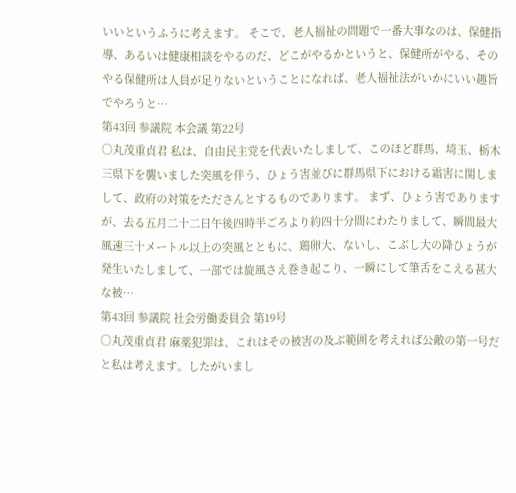いいというふうに考えます。 そこで、老人福祉の問題で一番大事なのは、保健指導、あるいは健康相談をやるのだ、どこがやるかというと、保健所がやる、そのやる保健所は人員が足りないということになれば、老人福祉法がいかにいい趣旨でやろうと…
第43回 参議院 本会議 第22号
○丸茂重貞君 私は、自由民主党を代表いたしまして、このほど群馬、埼玉、栃木三県下を襲いました突風を伴う、ひょう害並びに群馬県下における霜害に関しまして、政府の対策をたださんとするものであります。 まず、ひょう害でありますが、去る五月二十二日午後四時半ごろより約四十分間にわたりまして、瞬間最大風速三十メートル以上の突風とともに、鶏卵大、ないし、こぶし大の降ひょうが発生いたしまして、一部では旋風さえ巻き起こり、一瞬にして筆舌をこえる甚大な被…
第43回 参議院 社会労働委員会 第19号
○丸茂重貞君 麻薬犯罪は、これはその被害の及ぶ範囲を考えれば公敵の第一号だと私は考えます。したがいまし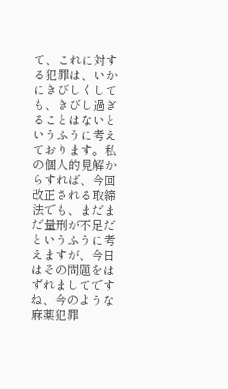て、これに対する犯罪は、いかにきびしくしても、きびし過ぎることはないというふうに考えております。私の個人的見解からすれば、今回改正される取締法でも、まだまだ量刑が不足だというふうに考えますが、今日はその問題をはずれましてですね、今のような麻薬犯罪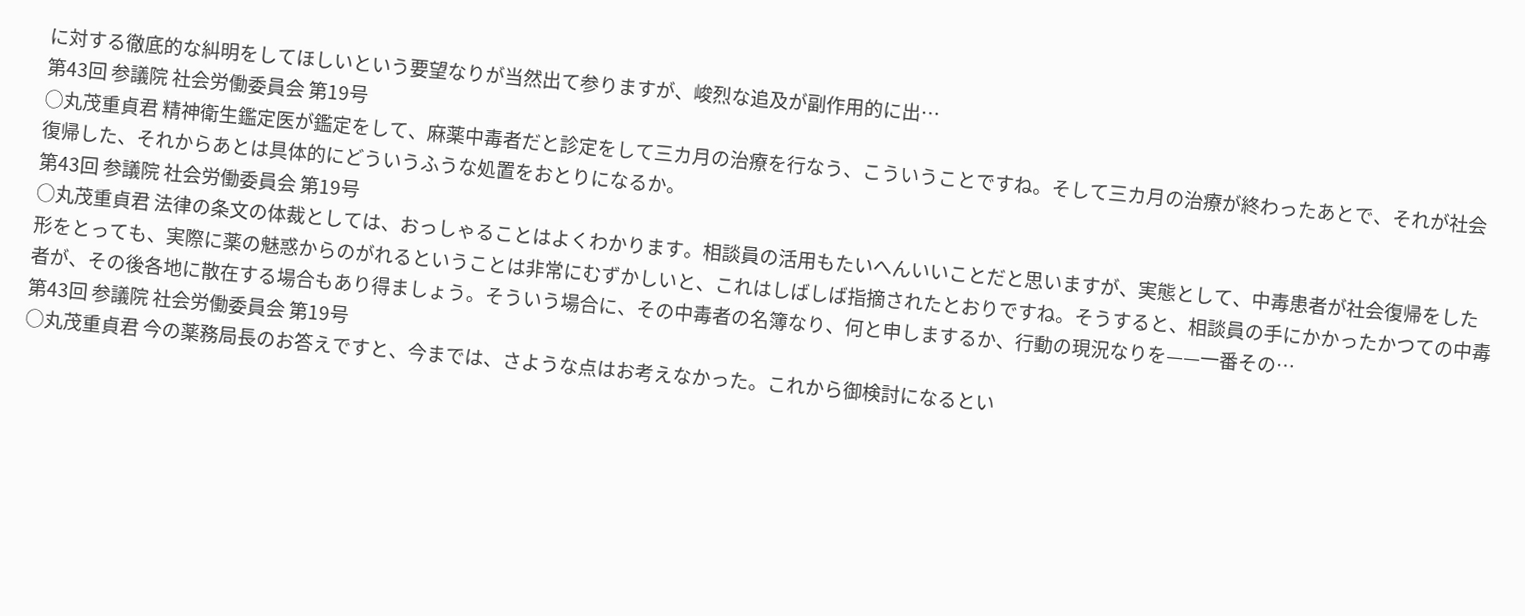に対する徹底的な糾明をしてほしいという要望なりが当然出て参りますが、峻烈な追及が副作用的に出…
第43回 参議院 社会労働委員会 第19号
○丸茂重貞君 精神衛生鑑定医が鑑定をして、麻薬中毒者だと診定をして三カ月の治療を行なう、こういうことですね。そして三カ月の治療が終わったあとで、それが社会復帰した、それからあとは具体的にどういうふうな処置をおとりになるか。
第43回 参議院 社会労働委員会 第19号
○丸茂重貞君 法律の条文の体裁としては、おっしゃることはよくわかります。相談員の活用もたいへんいいことだと思いますが、実態として、中毒患者が社会復帰をした形をとっても、実際に薬の魅惑からのがれるということは非常にむずかしいと、これはしばしば指摘されたとおりですね。そうすると、相談員の手にかかったかつての中毒者が、その後各地に散在する場合もあり得ましょう。そういう場合に、その中毒者の名簿なり、何と申しまするか、行動の現況なりを——一番その…
第43回 参議院 社会労働委員会 第19号
○丸茂重貞君 今の薬務局長のお答えですと、今までは、さような点はお考えなかった。これから御検討になるとい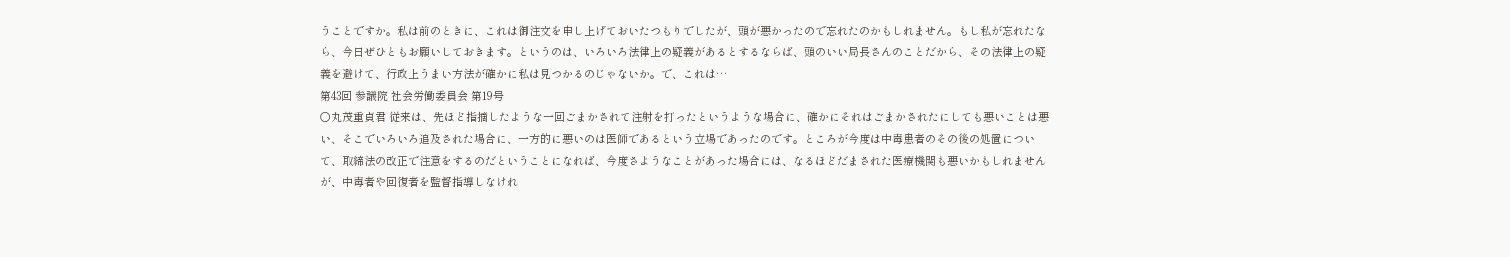うことですか。私は前のときに、これは御注文を申し上げておいたつもりでしたが、頭が悪かったので忘れたのかもしれません。もし私が忘れたなら、今日ぜひともお願いしておきます。というのは、いろいろ法律上の疑義があるとするならば、頭のいい局長さんのことだから、その法律上の疑義を避けて、行政上うまい方法が確かに私は見つかるのじゃないか。で、これは…
第43回 参議院 社会労働委員会 第19号
○丸茂重貞君 従来は、先ほど指摘したような一回ごまかされて注射を打ったというような場合に、確かにそれはごまかされたにしても悪いことは悪い、そこでいろいろ追及された場合に、一方的に悪いのは医師であるという立場であったのです。ところが今度は中毒患者のその後の処置について、取締法の改正で注意をするのだということになれば、今度さようなことがあった場合には、なるほどだまされた医療機関も悪いかもしれませんが、中毒者や回復者を監督指導しなけれ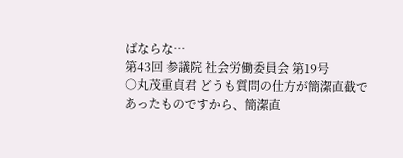ばならな…
第43回 参議院 社会労働委員会 第19号
○丸茂重貞君 どうも質問の仕方が簡潔直截であったものですから、簡潔直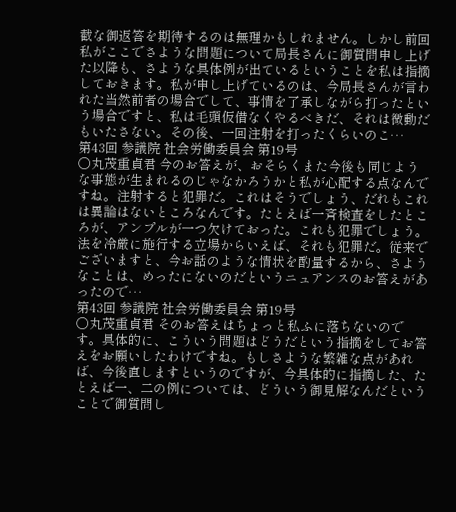截な御返答を期待するのは無理かもしれません。しかし前回私がここでさような問題について局長さんに御質問申し上げた以降も、さような具体例が出ているということを私は指摘しておきます。私が申し上げているのは、今局長さんが言われた当然前者の場合でして、事情を了承しながら打ったという場合ですと、私は毛頭仮借なくやるべきだ、それは微動だもいたさない。その後、一回注射を打ったくらいのこ…
第43回 参議院 社会労働委員会 第19号
○丸茂重貞君 今のお答えが、おそらくまた今後も同じような事態が生まれるのじゃなかろうかと私が心配する点なんですね。注射すると犯罪だ。これはそうでしょう、だれもこれは異論はないところなんです。たとえば一斉検査をしたところが、アンプルが一つ欠けておった。これも犯罪でしょう。法を冷厳に施行する立場からいえば、それも犯罪だ。従来でございますと、今お話のような情状を酌量するから、さようなことは、めったにないのだというニュアンスのお答えがあったので…
第43回 参議院 社会労働委員会 第19号
○丸茂重貞君 そのお答えはちょっと私ふに落ちないのです。具体的に、こういう問題はどうだという指摘をしてお答えをお願いしたわけですね。もしさような繁雑な点があれば、今後直しますというのですが、今具体的に指摘した、たとえば一、二の例については、どういう御見解なんだということで御質問し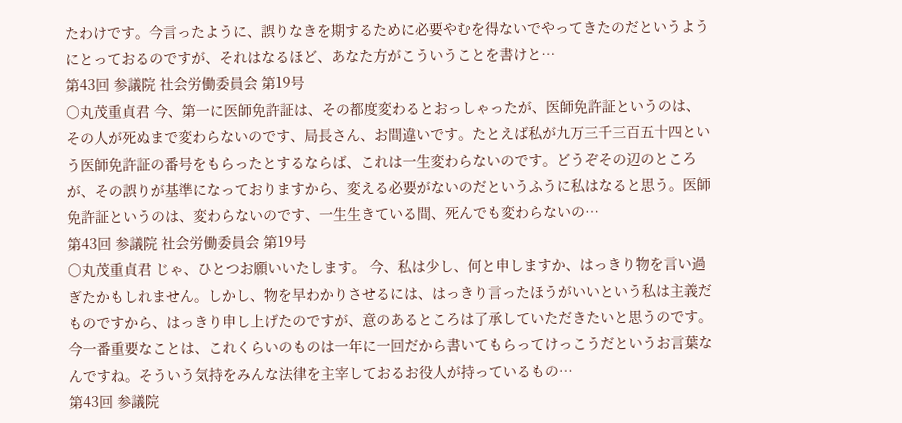たわけです。今言ったように、誤りなきを期するために必要やむを得ないでやってきたのだというようにとっておるのですが、それはなるほど、あなた方がこういうことを書けと…
第43回 参議院 社会労働委員会 第19号
○丸茂重貞君 今、第一に医師免許証は、その都度変わるとおっしゃったが、医師免許証というのは、その人が死ぬまで変わらないのです、局長さん、お間違いです。たとえば私が九万三千三百五十四という医師免許証の番号をもらったとするならば、これは一生変わらないのです。どうぞその辺のところが、その誤りが基準になっておりますから、変える必要がないのだというふうに私はなると思う。医師免許証というのは、変わらないのです、一生生きている間、死んでも変わらないの…
第43回 参議院 社会労働委員会 第19号
○丸茂重貞君 じゃ、ひとつお願いいたします。 今、私は少し、何と申しますか、はっきり物を言い過ぎたかもしれません。しかし、物を早わかりさせるには、はっきり言ったほうがいいという私は主義だものですから、はっきり申し上げたのですが、意のあるところは了承していただきたいと思うのです。今一番重要なことは、これくらいのものは一年に一回だから書いてもらってけっこうだというお言葉なんですね。そういう気持をみんな法律を主宰しておるお役人が持っているもの…
第43回 参議院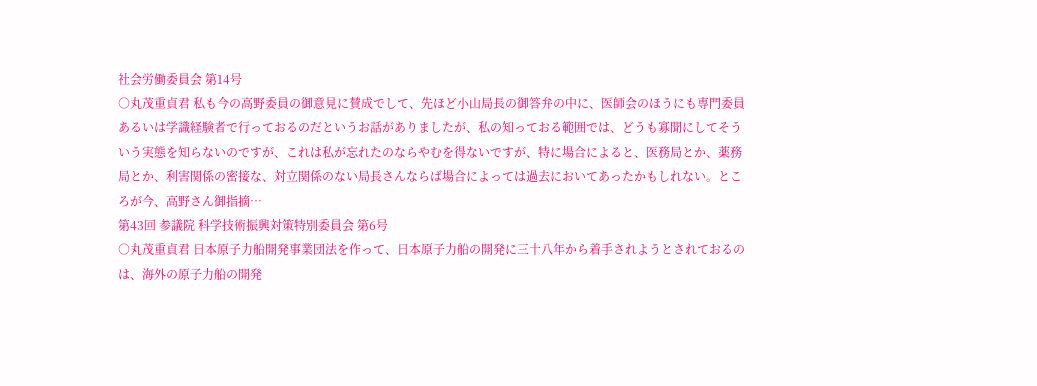社会労働委員会 第14号
○丸茂重貞君 私も今の高野委員の御意見に賛成でして、先ほど小山局長の御答弁の中に、医師会のほうにも専門委員あるいは学識経験者で行っておるのだというお話がありましたが、私の知っておる範囲では、どうも寡聞にしてそういう実態を知らないのですが、これは私が忘れたのならやむを得ないですが、特に場合によると、医務局とか、薬務局とか、利害関係の密接な、対立関係のない局長さんならば場合によっては過去においてあったかもしれない。ところが今、高野さん御指摘…
第43回 参議院 科学技術振興対策特別委員会 第6号
○丸茂重貞君 日本原子力船開発事業団法を作って、日本原子力船の開発に三十八年から着手されようとされておるのは、海外の原子力船の開発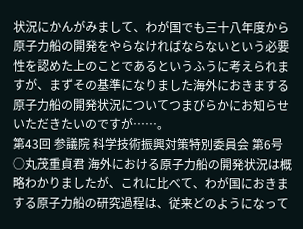状況にかんがみまして、わが国でも三十八年度から原子力船の開発をやらなければならないという必要性を認めた上のことであるというふうに考えられますが、まずその基準になりました海外におきまする原子力船の開発状況についてつまびらかにお知らせいただきたいのですが……。
第43回 参議院 科学技術振興対策特別委員会 第6号
○丸茂重貞君 海外における原子力船の開発状況は概略わかりましたが、これに比べて、わが国におきまする原子力船の研究過程は、従来どのようになって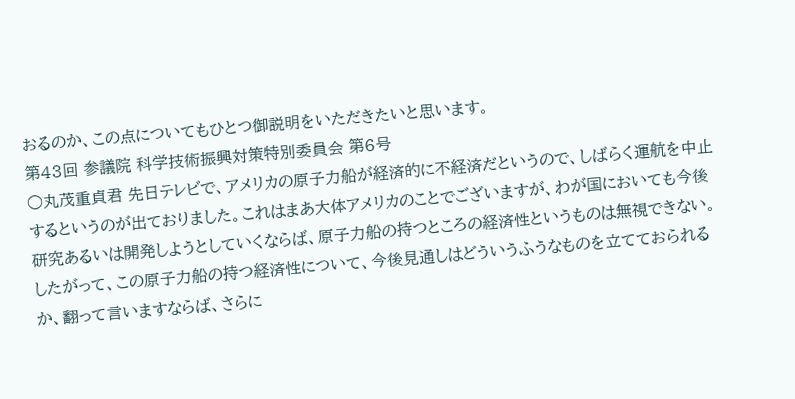おるのか、この点についてもひとつ御説明をいただきたいと思います。
第43回 参議院 科学技術振興対策特別委員会 第6号
○丸茂重貞君 先日テレビで、アメリカの原子力船が経済的に不経済だというので、しばらく運航を中止するというのが出ておりました。これはまあ大体アメリカのことでございますが、わが国においても今後研究あるいは開発しようとしていくならば、原子力船の持つところの経済性というものは無視できない。したがって、この原子力船の持つ経済性について、今後見通しはどういうふうなものを立てておられるか、翻って言いますならば、さらに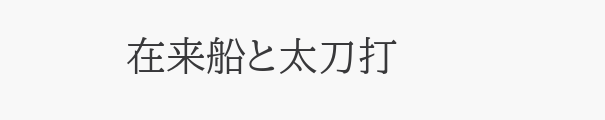在来船と太刀打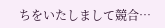ちをいたしまして競合…